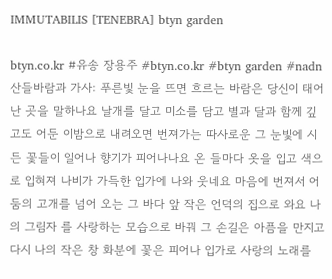IMMUTABILIS [TENEBRA] btyn garden

btyn.co.kr #유송 장용주 #btyn.co.kr #btyn garden #nadn산들바람과 가사: 푸른빛 눈을 뜨면 흐르는 바람은 당신이 태어난 곳을 말하나요 날개를 달고 미소를 담고 별과 달과 함께 깊고도 어둔 이밤으로 내려오면 번져가는 따사로운 그 눈빛에 시든 꽃들이 일어나 향기가 피어나나요 온 들마다 옷을 입고 색으로 입혀져 나비가 가득한 입가에 나와 웃네요 마음에 번져서 어둠의 고개를 넘어 오는 그 바다 앞 작은 언덕의 집으로 와요 나의 그림자 를 사랑하는 모습으로 바꿔 그 손길은 아픔을 만지고 다시 나의 작은 창 화분에 꽃은 피어나 입가로 사랑의 노래를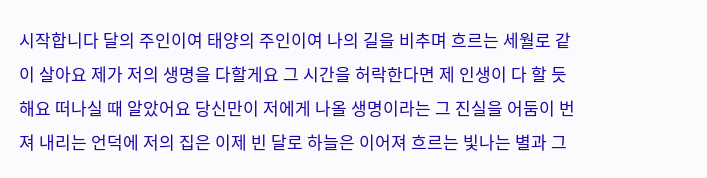시작합니다 달의 주인이여 태양의 주인이여 나의 길을 비추며 흐르는 세월로 같이 살아요 제가 저의 생명을 다할게요 그 시간을 허락한다면 제 인생이 다 할 듯해요 떠나실 때 알았어요 당신만이 저에게 나올 생명이라는 그 진실을 어둠이 번져 내리는 언덕에 저의 집은 이제 빈 달로 하늘은 이어져 흐르는 빛나는 별과 그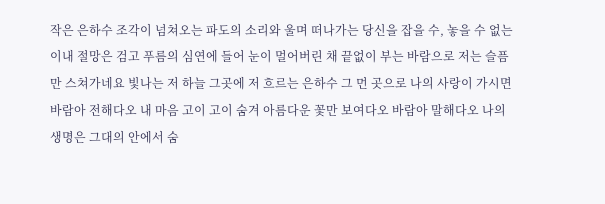작은 은하수 조각이 넘쳐오는 파도의 소리와 울며 떠나가는 당신을 잡을 수, 놓을 수 없는 이내 절망은 검고 푸름의 심연에 들어 눈이 멀어버린 채 끝없이 부는 바람으로 저는 슬픔만 스쳐가네요 빛나는 저 하늘 그곳에 저 흐르는 은하수 그 먼 곳으로 나의 사랑이 가시면 바람아 전해다오 내 마음 고이 고이 숨겨 아름다운 꽃만 보여다오 바람아 말해다오 나의 생명은 그대의 안에서 숨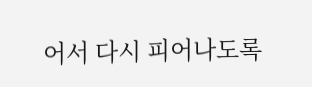어서 다시 피어나도록